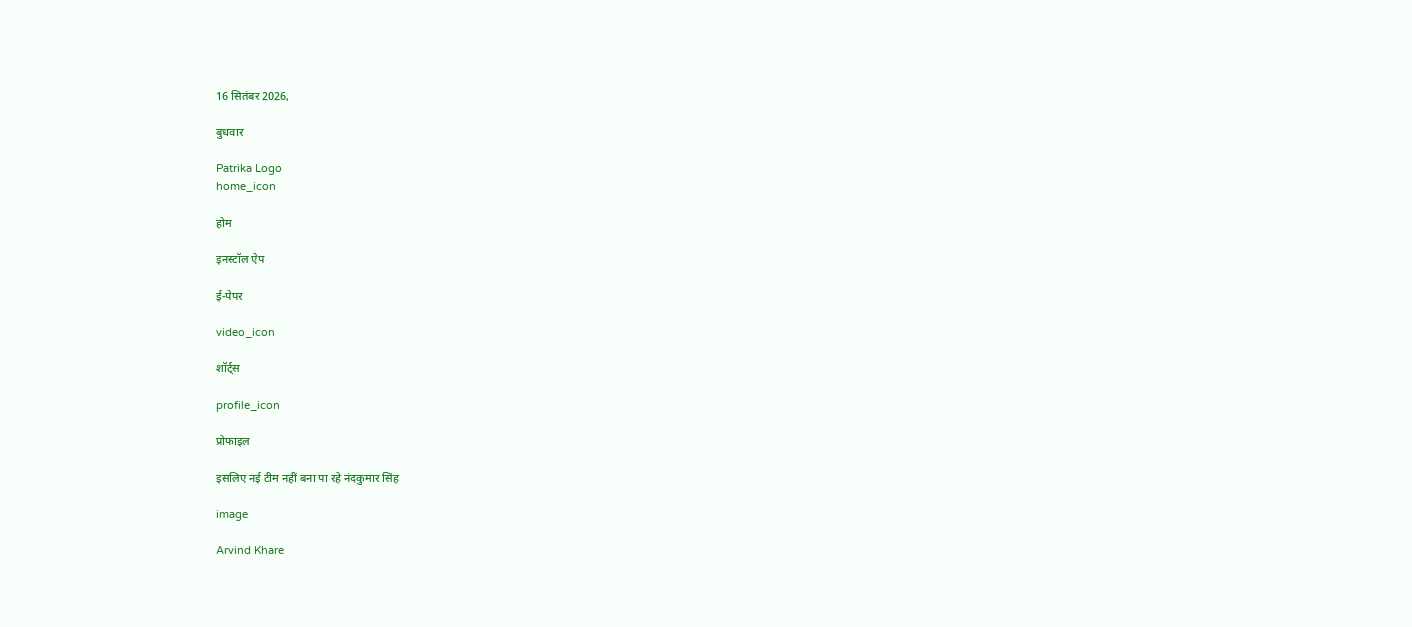16 सितंबर 2026,

बुधवार

Patrika Logo
home_icon

होम

इनस्टॉल ऐप

ई-पेपर

video_icon

शॉर्ट्स

profile_icon

प्रोफाइल

इसलिए नई टीम नहीं बना पा रहे नंदकुमार सिंह

image

Arvind Khare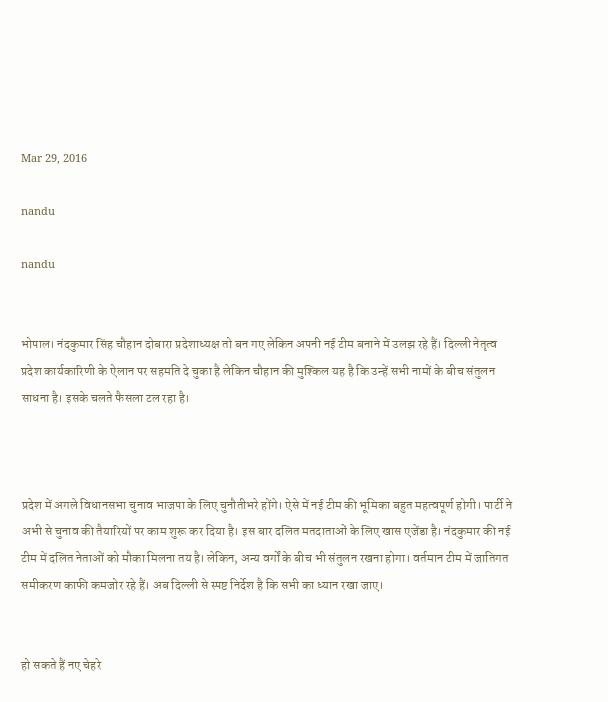Mar 29, 2016

nandu

nandu


भोपाल। नंदकुमार सिंह चौहान दोबारा प्रदेशाध्यक्ष तो बन गए लेकिन अपनी नई टीम बनाने में उलझ रहे हैं। दिल्ली नेतृत्व प्रदेश कार्यकारिणी के ऐलान पर सहमति दे चुका है लेकिन चौहान की मुश्किल यह है कि उन्हें सभी नामों के बीच संतुलन साधना है। इसके चलते फैसला टल रहा है।



प्रदेश में अगले विधानसभा चुनाव भाजपा के लिए चुनौतीभरे होंगे। ऐसे में नई टीम की भूमिका बहुत महत्वपूर्ण होगी। पार्टी ने अभी से चुनाव की तैयारियों पर काम शुरू कर दिया है। इस बार दलित मतदाताओं के लिए खास एजेंडा है। नंदकुमार की नई टीम में दलित नेताओं को मौका मिलना तय है। लेकिन, अन्य वर्गों के बीच भी संतुलन रखना होगा। वर्तमान टीम में जातिगत समीकरण काफी कमजोर रहे हैं। अब दिल्ली से स्पष्ट निर्देश है कि सभी का ध्यान रखा जाए।


हो सकते हैं नए चेहरे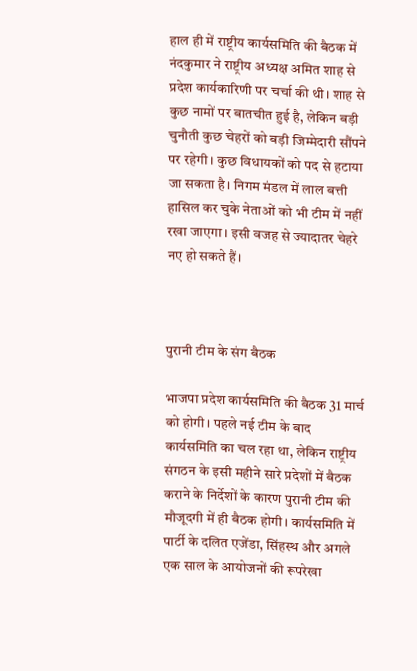हाल ही में राष्ट्रीय कार्यसमिति की बैठक में नंदकुमार ने राष्ट्रीय अध्यक्ष अमित शाह से प्रदेश कार्यकारिणी पर चर्चा की थी। शाह से कुछ नामों पर बातचीत हुई है, लेकिन बड़ी चुनौती कुछ चेहरों को बड़ी जिम्मेदारी सौंपने पर रहेगी। कुछ विधायकों को पद से हटाया जा सकता है। निगम मंडल में लाल बत्ती हासिल कर चुके नेताओं को भी टीम में नहीं रखा जाएगा। इसी वजह से ज्यादातर चेहरे नए हो सकते हैं।



पुरानी टीम के संग बैठक

भाजपा प्रदेश कार्यसमिति की बैठक 31 मार्च को होगी। पहले नई टीम के बाद कार्यसमिति का चल रहा था, लेकिन राष्ट्रीय संगठन के इसी महीने सारे प्रदेशों में बैठक कराने के निर्देशों के कारण पुरानी टीम की मौजूदगी में ही बैठक होगी। कार्यसमिति में पार्टी के दलित एजेंडा, सिंहस्थ और अगले एक साल के आयोजनों की रूपरेखा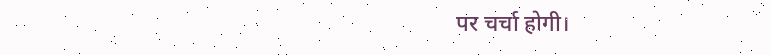पर चर्चा होगी।